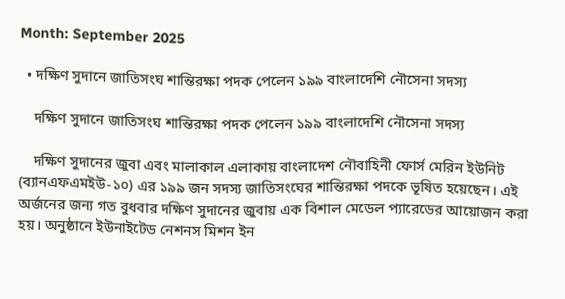Month: September 2025

  • দক্ষিণ সুদানে জাতিসংঘ শান্তিরক্ষা পদক পেলেন ১৯৯ বাংলাদেশি নৌসেনা সদস্য

    দক্ষিণ সুদানে জাতিসংঘ শান্তিরক্ষা পদক পেলেন ১৯৯ বাংলাদেশি নৌসেনা সদস্য

    দক্ষিণ সুদানের জুবা এবং মালাকাল এলাকায় বাংলাদেশ নৌবাহিনী ফোর্স মেরিন ইউনিট (ব্যানএফএমইউ-১০) এর ১৯৯ জন সদস্য জাতিসংঘের শান্তিরক্ষা পদকে ভূষিত হয়েছেন। এই অর্জনের জন্য গত বুধবার দক্ষিণ সুদানের জুবায় এক বিশাল মেডেল প্যারেডের আয়োজন করা হয়। অনুষ্ঠানে ইউনাইটেড নেশনস মিশন ইন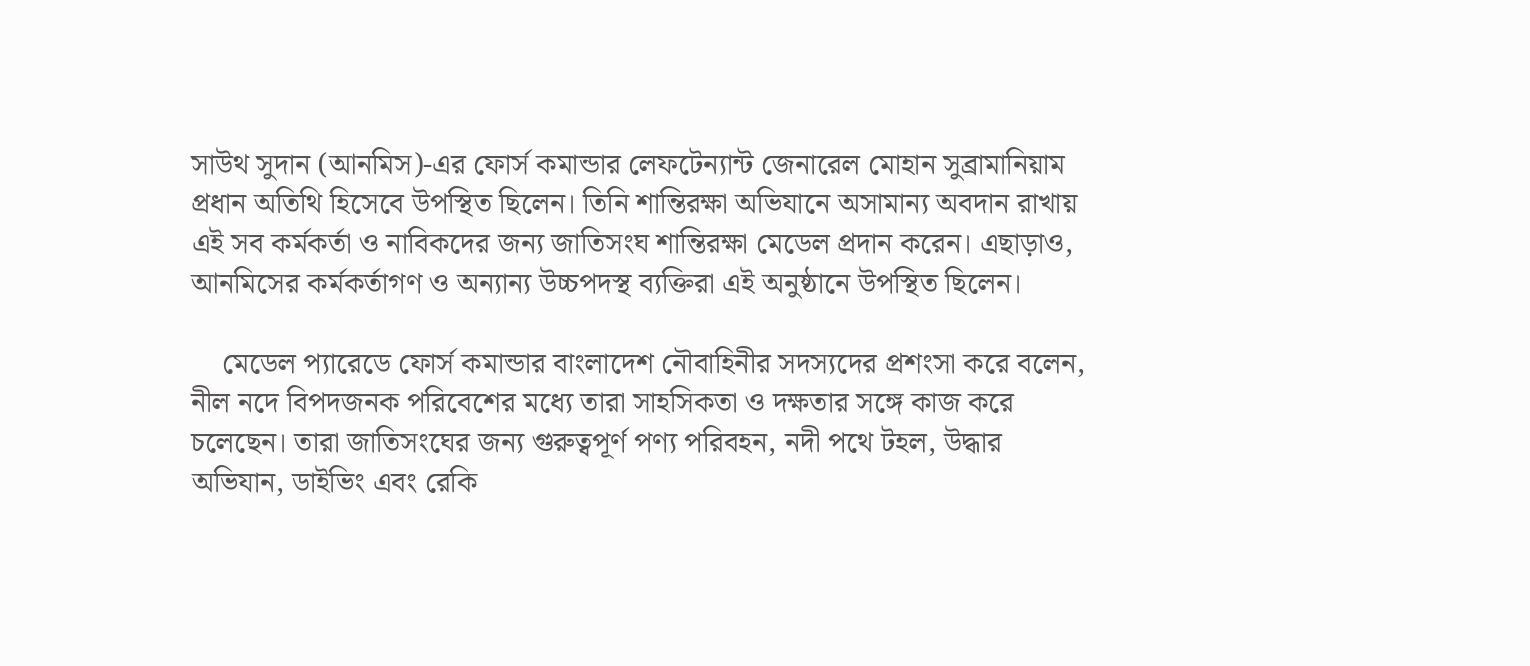সাউথ সুদান (আনমিস)-এর ফোর্স কমান্ডার লেফটেন্যান্ট জেনারেল মোহান সুব্রামানিয়াম প্রধান অতিথি হিসেবে উপস্থিত ছিলেন। তিনি শান্তিরক্ষা অভিযানে অসামান্য অবদান রাখায় এই সব কর্মকর্তা ও নাবিকদের জন্য জাতিসংঘ শান্তিরক্ষা মেডেল প্রদান করেন। এছাড়াও, আনমিসের কর্মকর্তাগণ ও অন্যান্য উচ্চপদস্থ ব্যক্তিরা এই অনুষ্ঠানে উপস্থিত ছিলেন।

    মেডেল প্যারেডে ফোর্স কমান্ডার বাংলাদেশ নৌবাহিনীর সদস্যদের প্রশংসা করে বলেন, নীল নদে বিপদজনক পরিবেশের মধ্যে তারা সাহসিকতা ও দক্ষতার সঙ্গে কাজ করে চলেছেন। তারা জাতিসংঘের জন্য গুরুত্বপূর্ণ পণ্য পরিবহন, নদী পথে টহল, উদ্ধার অভিযান, ডাইভিং এবং রেকি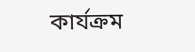কার্যক্রম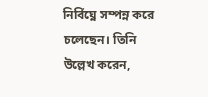নির্বিঘ্নে সম্পন্ন করে চলেছেন। তিনি উল্লেখ করেন,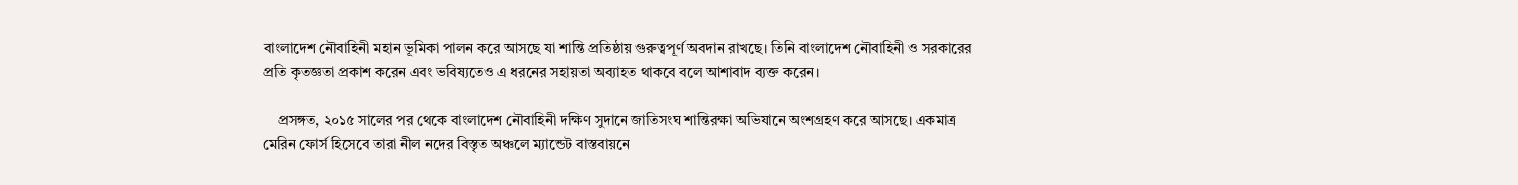বাংলাদেশ নৌবাহিনী মহান ভূমিকা পালন করে আসছে যা শান্তি প্রতিষ্ঠায় গুরুত্বপূর্ণ অবদান রাখছে। তিনি বাংলাদেশ নৌবাহিনী ও সরকারের প্রতি কৃতজ্ঞতা প্রকাশ করেন এবং ভবিষ্যতেও এ ধরনের সহায়তা অব্যাহত থাকবে বলে আশাবাদ ব্যক্ত করেন।

    প্রসঙ্গত, ২০১৫ সালের পর থেকে বাংলাদেশ নৌবাহিনী দক্ষিণ সুদানে জাতিসংঘ শান্তিরক্ষা অভিযানে অংশগ্রহণ করে আসছে। একমাত্র মেরিন ফোর্স হিসেবে তারা নীল নদের বিস্তৃত অঞ্চলে ম্যান্ডেট বাস্তবায়নে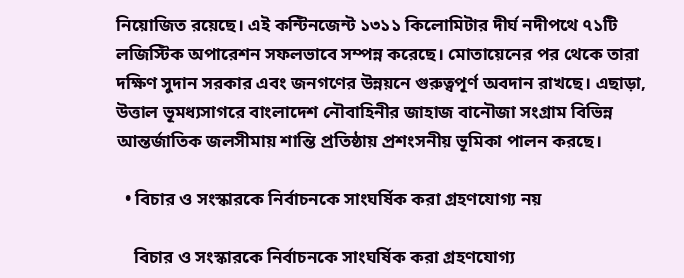নিয়োজিত রয়েছে। এই কন্টিনজেন্ট ১৩১১ কিলোমিটার দীর্ঘ নদীপথে ৭১টি লজিস্টিক অপারেশন সফলভাবে সম্পন্ন করেছে। মোতায়েনের পর থেকে তারা দক্ষিণ সুদান সরকার এবং জনগণের উন্নয়নে গুরুত্বপূর্ণ অবদান রাখছে। এছাড়া, উত্তাল ভূমধ্যসাগরে বাংলাদেশ নৌবাহিনীর জাহাজ বানৌজা সংগ্রাম বিভিন্ন আন্তর্জাতিক জলসীমায় শান্তি প্রতিষ্ঠায় প্রশংসনীয় ভূমিকা পালন করছে।

  • বিচার ও সংস্কারকে নির্বাচনকে সাংঘর্ষিক করা গ্রহণযোগ্য নয়

    বিচার ও সংস্কারকে নির্বাচনকে সাংঘর্ষিক করা গ্রহণযোগ্য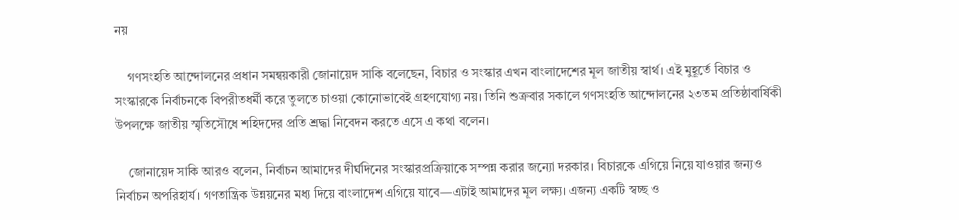নয়

    গণসংহতি আন্দোলনের প্রধান সমন্বয়কারী জোনায়েদ সাকি বলেছেন, বিচার ও সংস্কার এখন বাংলাদেশের মূল জাতীয় স্বার্থ। এই মুহূর্তে বিচার ও সংস্কারকে নির্বাচনকে বিপরীতধর্মী করে তুলতে চাওয়া কোনোভাবেই গ্রহণযোগ্য নয়। তিনি শুক্রবার সকালে গণসংহতি আন্দোলনের ২৩তম প্রতিষ্ঠাবার্ষিকী উপলক্ষে জাতীয় স্মৃতিসৌধে শহিদদের প্রতি শ্রদ্ধা নিবেদন করতে এসে এ কথা বলেন।

    জোনায়েদ সাকি আরও বলেন, নির্বাচন আমাদের দীর্ঘদিনের সংস্কারপ্রক্রিয়াকে সম্পন্ন করার জন্যো দরকার। বিচারকে এগিয়ে নিয়ে যাওয়ার জন্যও নির্বাচন অপরিহার্য। গণতান্ত্রিক উন্নয়নের মধ্য দিয়ে বাংলাদেশ এগিয়ে যাবে—এটাই আমাদের মূল লক্ষ্য। এজন্য একটি স্বচ্ছ ও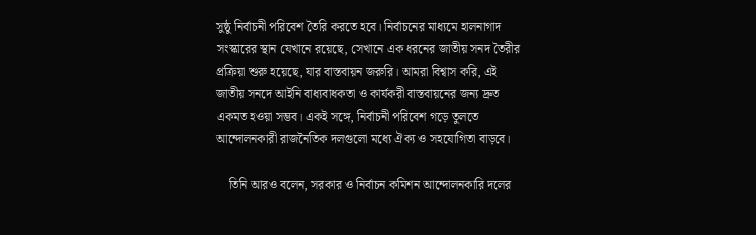সুষ্ঠু নির্বাচনী পরিবেশ তৈরি করতে হবে। নির্বাচনের মাধ্যমে হালনাগাদ সংস্কারের স্থান যেখানে রয়েছে, সেখানে এক ধরনের জাতীয় সনদ তৈরীর প্রক্রিয়া শুরু হয়েছে, যার বাস্তবায়ন জরুরি। আমরা বিশ্বাস করি, এই জাতীয় সনদে আইনি বাধ্যবাধকতা ও কার্যকরী বাস্তবায়নের জন্য দ্রুত একমত হওয়া সম্ভব। একই সঙ্গে, নির্বাচনী পরিবেশ গড়ে তুলতে আন্দোলনকারী রাজনৈতিক দলগুলো মধ্যে ঐক্য ও সহযোগিতা বাড়বে।

    তিনি আরও বলেন, সরকার ও নির্বাচন কমিশন আন্দোলনকারি দলের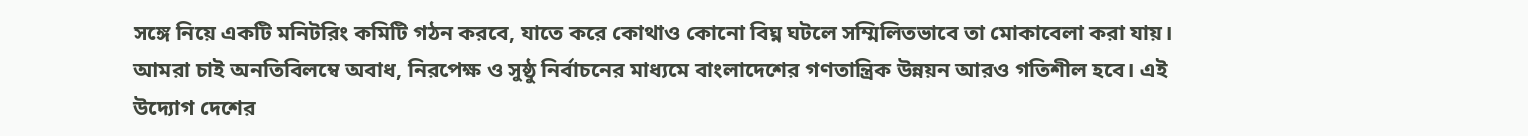সঙ্গে নিয়ে একটি মনিটরিং কমিটি গঠন করবে, যাতে করে কোথাও কোনো বিঘ্ন ঘটলে সম্মিলিতভাবে তা মোকাবেলা করা যায়। আমরা চাই অনতিবিলম্বে অবাধ, নিরপেক্ষ ও সুষ্ঠু নির্বাচনের মাধ্যমে বাংলাদেশের গণতান্ত্রিক উন্নয়ন আরও গতিশীল হবে। এই উদ্যোগ দেশের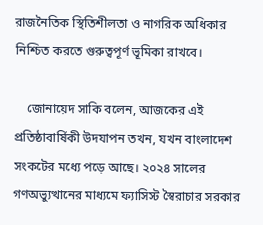রাজনৈতিক স্থিতিশীলতা ও নাগরিক অধিকার নিশ্চিত করতে গুরুত্বপূর্ণ ভূমিকা রাখবে।

    জোনায়েদ সাকি বলেন, আজকের এই প্রতিষ্ঠাবার্ষিকী উদযাপন তখন, যখন বাংলাদেশ সংকটের মধ্যে পড়ে আছে। ২০২৪ সালের গণঅভ্যুত্থানের মাধ্যমে ফ্যাসিস্ট স্বৈরাচার সরকার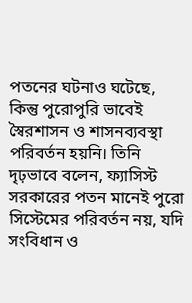পতনের ঘটনাও ঘটেছে, কিন্তু পুরোপুরি ভাবেই স্বৈরশাসন ও শাসনব্যবস্থা পরিবর্তন হয়নি। তিনি দৃঢ়ভাবে বলেন, ফ্যাসিস্ট সরকারের পতন মানেই পুরো সিস্টেমের পরিবর্তন নয়, যদি সংবিধান ও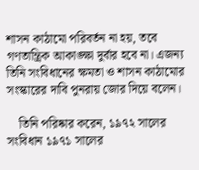শাসন কাঠামো পরিবর্তন না হয়, তবে গণতান্ত্রিক আকাঙ্ক্ষা দুর্বার হবে না। এজন্য তিনি সংবিধানের ক্ষমতা ও শাসন কাঠামোর সংস্কারের দাবি পুনরায় জোর দিয়ে বলেন।

    তিনি পরিষ্কার করেন, ১৯৭২ সালের সংবিধান ১৯৭১ সালের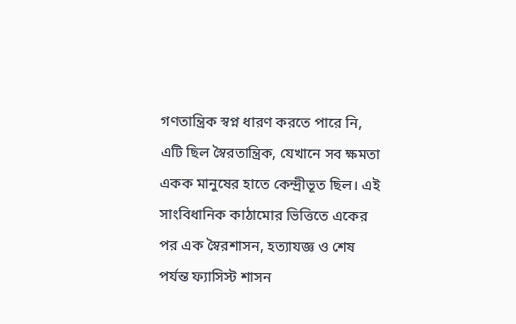গণতান্ত্রিক স্বপ্ন ধারণ করতে পারে নি, এটি ছিল স্বৈরতান্ত্রিক, যেখানে সব ক্ষমতা একক মানুষের হাতে কেন্দ্রীভূত ছিল। এই সাংবিধানিক কাঠামোর ভিত্তিতে একের পর এক স্বৈরশাসন, হত্যাযজ্ঞ ও শেষ পর্যন্ত ফ্যাসিস্ট শাসন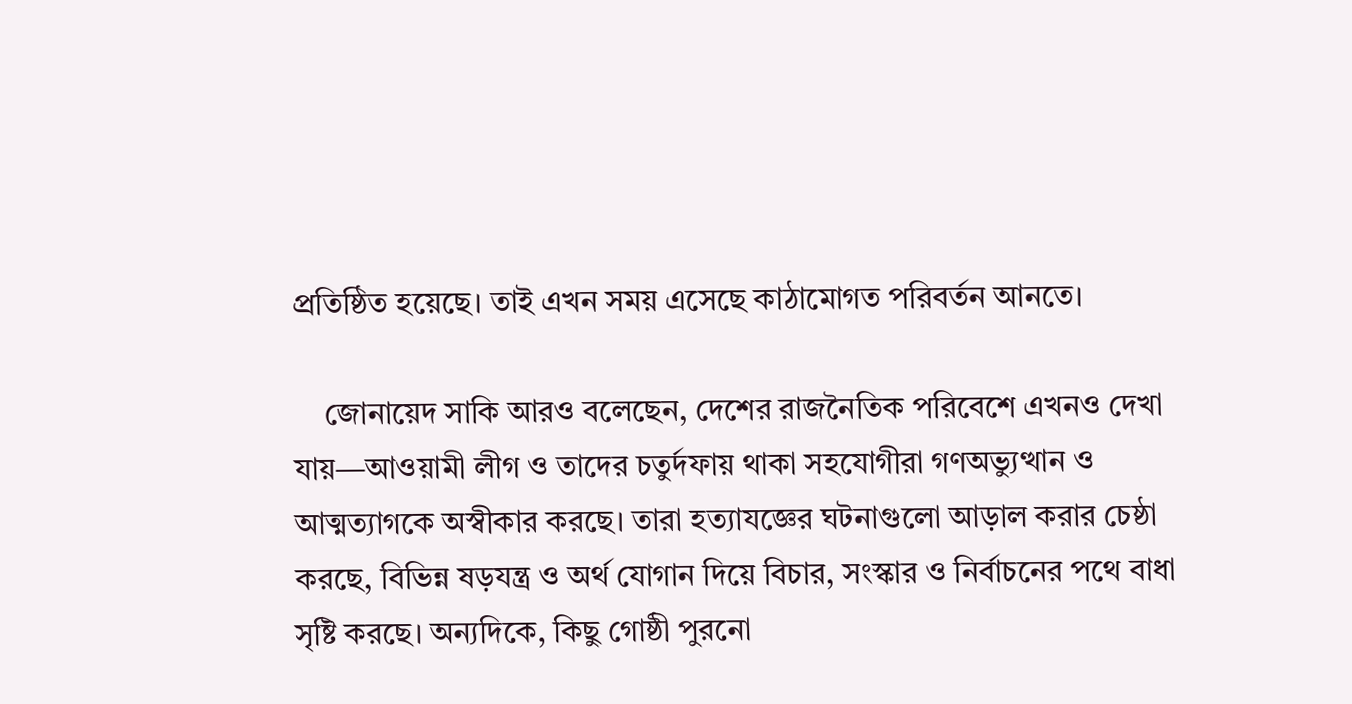প্রতিষ্ঠিত হয়েছে। তাই এখন সময় এসেছে কাঠামোগত পরিবর্তন আনতে।

    জোনায়েদ সাকি আরও বলেছেন, দেশের রাজনৈতিক পরিবেশে এখনও দেখা যায়—আওয়ামী লীগ ও তাদের চতুর্দফায় থাকা সহযোগীরা গণঅভ্যুত্থান ও আত্মত্যাগকে অস্বীকার করছে। তারা হত্যাযজ্ঞের ঘটনাগুলো আড়াল করার চেষ্ঠা করছে, বিভিন্ন ষড়যন্ত্র ও অর্থ যোগান দিয়ে বিচার, সংস্কার ও নির্বাচনের পথে বাধা সৃষ্টি করছে। অন্যদিকে, কিছু গোষ্ঠী পুরনো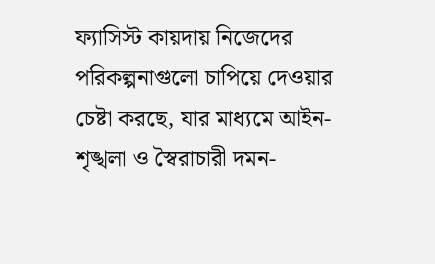ফ্যাসিস্ট কায়দায় নিজেদের পরিকল্পনাগুলো চাপিয়ে দেওয়ার চেষ্টা করছে, যার মাধ্যমে আইন-শৃঙ্খলা ও স্বৈরাচারী দমন-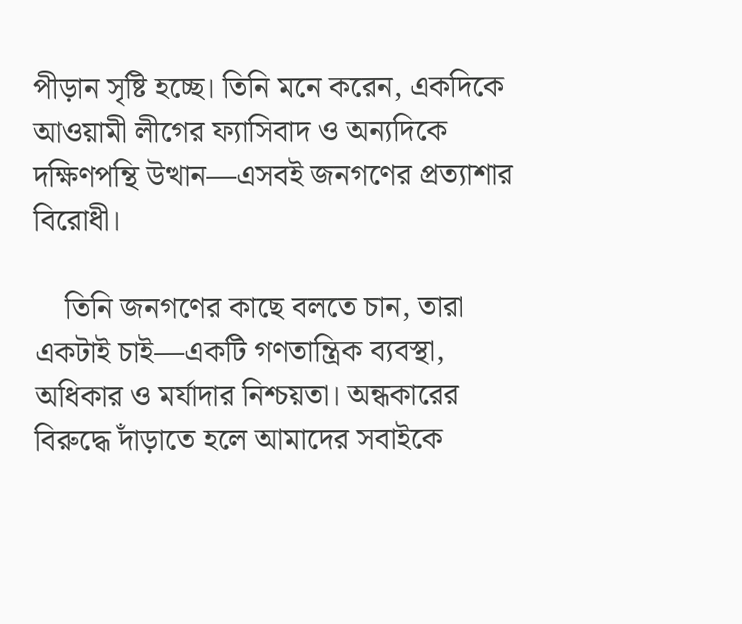পীড়ান সৃষ্টি হচ্ছে। তিনি মনে করেন, একদিকে আওয়ামী লীগের ফ্যাসিবাদ ও অন্যদিকে দক্ষিণপন্থি উত্থান—এসবই জনগণের প্রত্যাশার বিরোধী।

    তিনি জনগণের কাছে বলতে চান, তারা একটাই চাই—একটি গণতান্ত্রিক ব্যবস্থা, অধিকার ও মর্যাদার নিশ্চয়তা। অন্ধকারের বিরুদ্ধে দাঁড়াতে হলে আমাদের সবাইকে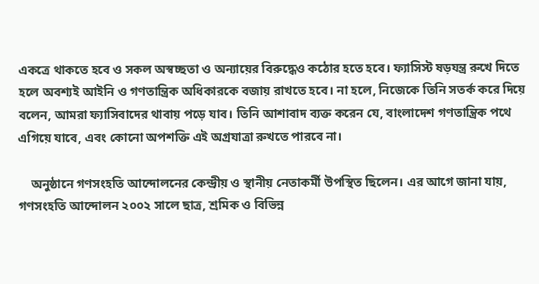একত্রে থাকতে হবে ও সকল অস্বচ্ছতা ও অন্যায়ের বিরুদ্ধেও কঠোর হতে হবে। ফ্যাসিস্ট ষড়যন্ত্র রুখে দিতে হলে অবশ্যই আইনি ও গণতান্ত্রিক অধিকারকে বজায় রাখতে হবে। না হলে, নিজেকে তিনি সতর্ক করে দিয়ে বলেন, আমরা ফ্যাসিবাদের থাবায় পড়ে যাব। তিনি আশাবাদ ব্যক্ত করেন যে, বাংলাদেশ গণতান্ত্রিক পথে এগিয়ে যাবে, এবং কোনো অপশক্তি এই অগ্রযাত্রা রুখতে পারবে না।

    অনুষ্ঠানে গণসংহতি আন্দোলনের কেন্দ্রীয় ও স্থানীয় নেতাকর্মী উপস্থিত ছিলেন। এর আগে জানা যায়, গণসংহতি আন্দোলন ২০০২ সালে ছাত্র, শ্রমিক ও বিভিন্ন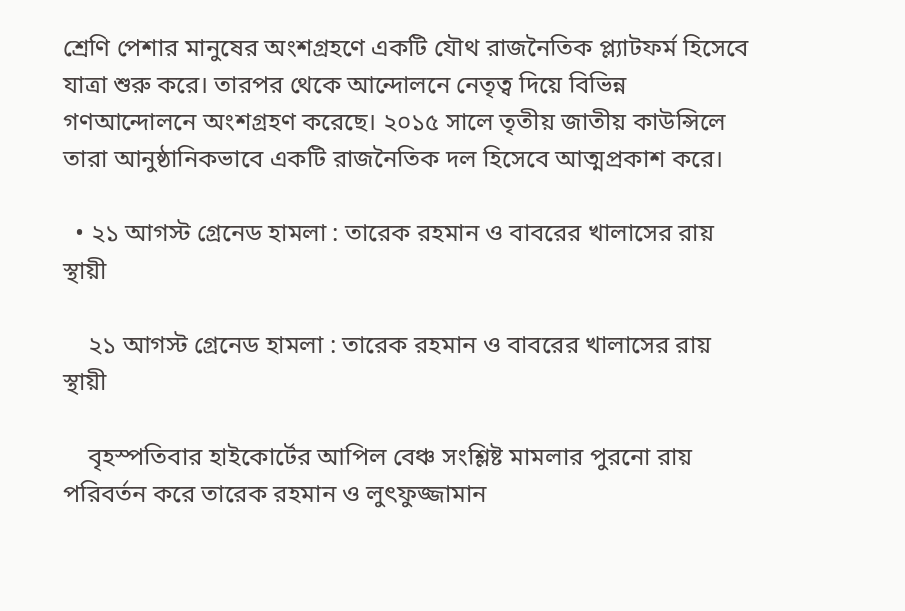শ্রেণি পেশার মানুষের অংশগ্রহণে একটি যৌথ রাজনৈতিক প্ল্যাটফর্ম হিসেবে যাত্রা শুরু করে। তারপর থেকে আন্দোলনে নেতৃত্ব দিয়ে বিভিন্ন গণআন্দোলনে অংশগ্রহণ করেছে। ২০১৫ সালে তৃতীয় জাতীয় কাউন্সিলে তারা আনুষ্ঠানিকভাবে একটি রাজনৈতিক দল হিসেবে আত্মপ্রকাশ করে।

  • ২১ আগস্ট গ্রেনেড হামলা : তারেক রহমান ও বাবরের খালাসের রায় স্থায়ী

    ২১ আগস্ট গ্রেনেড হামলা : তারেক রহমান ও বাবরের খালাসের রায় স্থায়ী

    বৃহস্পতিবার হাইকোর্টের আপিল বেঞ্চ সংশ্লিষ্ট মামলার পুরনো রায় পরিবর্তন করে তারেক রহমান ও লুৎফুজ্জামান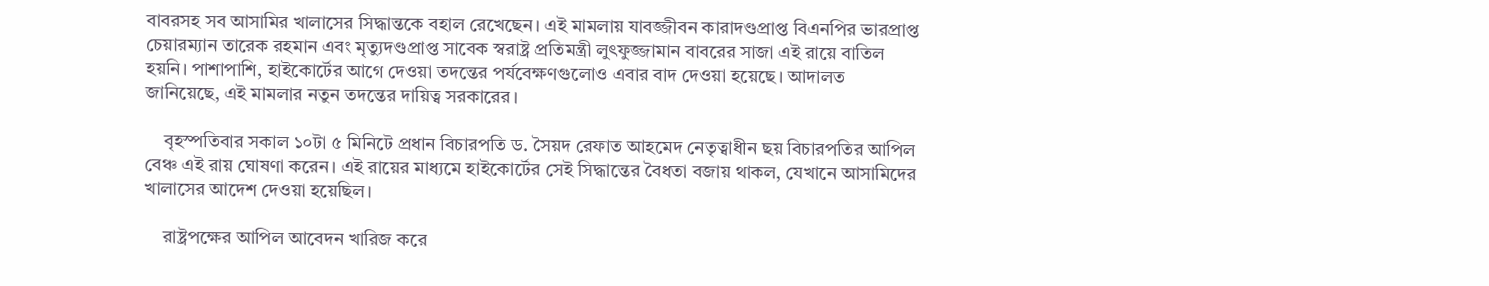বাবরসহ সব আসামির খালাসের সিদ্ধান্তকে বহাল রেখেছেন। এই মামলায় যাবজ্জীবন কারাদণ্ডপ্রাপ্ত বিএনপির ভারপ্রাপ্ত চেয়ারম্যান তারেক রহমান এবং মৃত্যুদণ্ডপ্রাপ্ত সাবেক স্বরাষ্ট্র প্রতিমন্ত্রী লুৎফুজ্জামান বাবরের সাজা এই রায়ে বাতিল হয়নি। পাশাপাশি, হাইকোর্টের আগে দেওয়া তদন্তের পর্যবেক্ষণগুলোও এবার বাদ দেওয়া হয়েছে। আদালত জানিয়েছে, এই মামলার নতুন তদন্তের দায়িত্ব সরকারের।

    বৃহস্পতিবার সকাল ১০টা ৫ মিনিটে প্রধান বিচারপতি ড. সৈয়দ রেফাত আহমেদ নেতৃত্বাধীন ছয় বিচারপতির আপিল বেঞ্চ এই রায় ঘোষণা করেন। এই রায়ের মাধ্যমে হাইকোর্টের সেই সিদ্ধান্তের বৈধতা বজায় থাকল, যেখানে আসামিদের খালাসের আদেশ দেওয়া হয়েছিল।

    রাষ্ট্রপক্ষের আপিল আবেদন খারিজ করে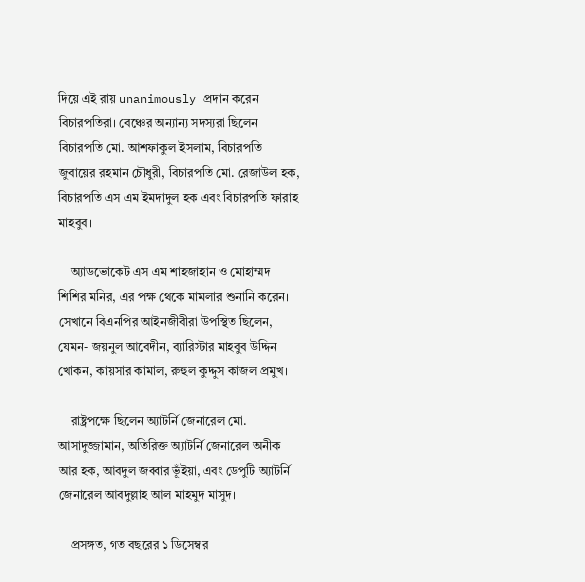দিয়ে এই রায় unanimously প্রদান করেন বিচারপতিরা। বেঞ্চের অন্যান্য সদস্যরা ছিলেন বিচারপতি মো. আশফাকুল ইসলাম, বিচারপতি জুবায়ের রহমান চৌধুরী, বিচারপতি মো. রেজাউল হক, বিচারপতি এস এম ইমদাদুল হক এবং বিচারপতি ফারাহ মাহবুব।

    অ্যাডভোকেট এস এম শাহজাহান ও মোহাম্মদ শিশির মনির, এর পক্ষ থেকে মামলার শুনানি করেন। সেখানে বিএনপির আইনজীবীরা উপস্থিত ছিলেন, যেমন- জয়নুল আবেদীন, ব্যারিস্টার মাহবুব উদ্দিন খোকন, কায়সার কামাল, রুহুল কুদ্দুস কাজল প্রমুখ।

    রাষ্ট্রপক্ষে ছিলেন অ্যাটর্নি জেনারেল মো. আসাদুজ্জামান, অতিরিক্ত অ্যাটর্নি জেনারেল অনীক আর হক, আবদুল জব্বার ভূঁইয়া, এবং ডেপুটি অ্যাটর্নি জেনারেল আবদুল্লাহ আল মাহমুদ মাসুদ।

    প্রসঙ্গত, গত বছরের ১ ডিসেম্বর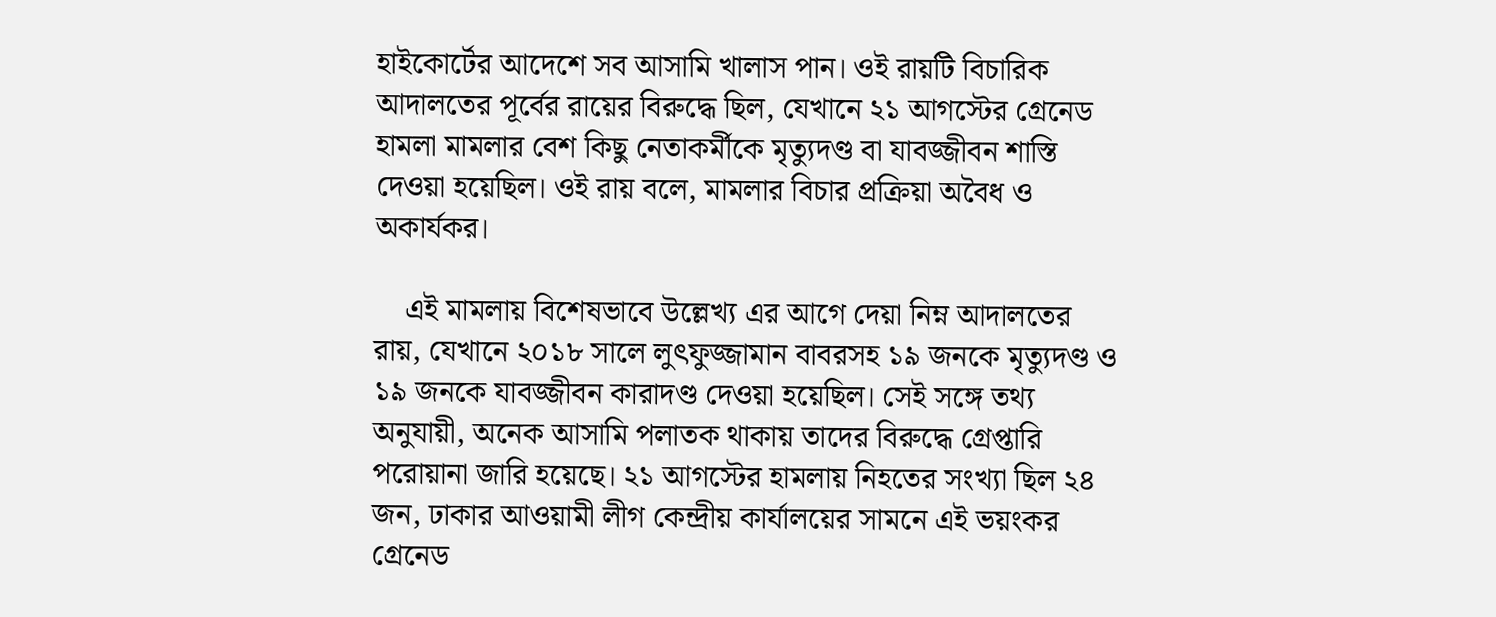হাইকোর্টের আদেশে সব আসামি খালাস পান। ওই রায়টি বিচারিক আদালতের পূর্বের রায়ের বিরুদ্ধে ছিল, যেখানে ২১ আগস্টের গ্রেনেড হামলা মামলার বেশ কিছু নেতাকর্মীকে মৃত্যুদণ্ড বা যাবজ্জীবন শাস্তি দেওয়া হয়েছিল। ওই রায় বলে, মামলার বিচার প্রক্রিয়া অবৈধ ও অকার্যকর।

    এই মামলায় বিশেষভাবে উল্লেখ্য এর আগে দেয়া নিম্ন আদালতের রায়, যেখানে ২০১৮ সালে লুৎফুজ্জামান বাবরসহ ১৯ জনকে মৃত্যুদণ্ড ও ১৯ জনকে যাবজ্জীবন কারাদণ্ড দেওয়া হয়েছিল। সেই সঙ্গে তথ্য অনুযায়ী, অনেক আসামি পলাতক থাকায় তাদের বিরুদ্ধে গ্রেপ্তারি পরোয়ানা জারি হয়েছে। ২১ আগস্টের হামলায় নিহতের সংখ্যা ছিল ২৪ জন, ঢাকার আওয়ামী লীগ কেন্দ্রীয় কার্যালয়ের সামনে এই ভয়ংকর গ্রেনেড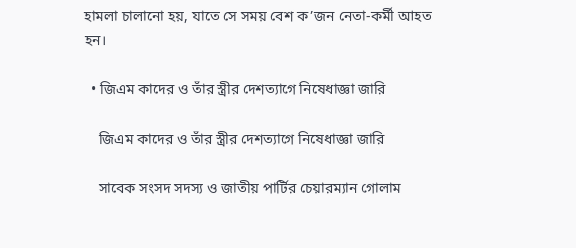হামলা চালানো হয়, যাতে সে সময় বেশ ক’জন নেতা-কর্মী আহত হন।

  • জিএম কাদের ও তাঁর স্ত্রীর দেশত্যাগে নিষেধাজ্ঞা জারি

    জিএম কাদের ও তাঁর স্ত্রীর দেশত্যাগে নিষেধাজ্ঞা জারি

    সাবেক সংসদ সদস্য ও জাতীয় পার্টির চেয়ারম্যান গোলাম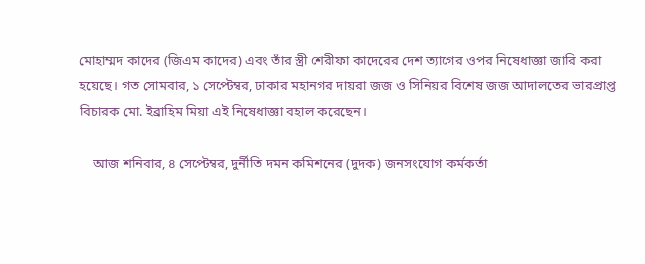মোহাম্মদ কাদের (জিএম কাদের) এবং তাঁর স্ত্রী শেরীফা কাদেরের দেশ ত্যাগের ওপর নিষেধাজ্ঞা জারি করা হয়েছে। গত সোমবার, ১ সেপ্টেম্বর, ঢাকার মহানগর দায়রা জজ ও সিনিয়র বিশেষ জজ আদালতের ভারপ্রাপ্ত বিচারক মো. ইব্রাহিম মিয়া এই নিষেধাজ্ঞা বহাল করেছেন।

    আজ শনিবার, ৪ সেপ্টেম্বর, দুর্নীতি দমন কমিশনের (দুদক) জনসংযোগ কর্মকর্তা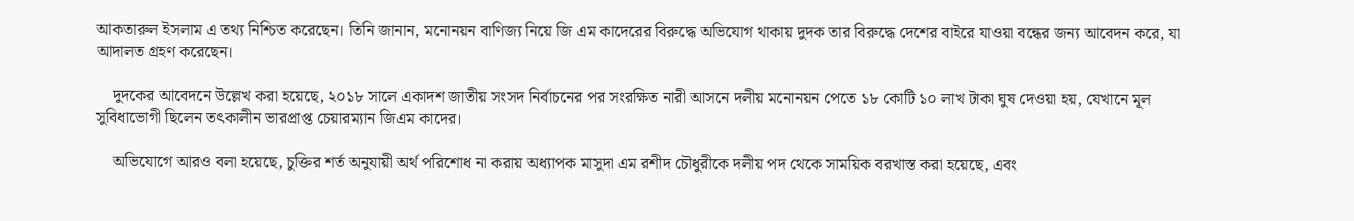আকতারুল ইসলাম এ তথ্য নিশ্চিত করেছেন। তিনি জানান, মনোনয়ন বাণিজ্য নিয়ে জি এম কাদেরের বিরুদ্ধে অভিযোগ থাকায় দুদক তার বিরুদ্ধে দেশের বাইরে যাওয়া বন্ধের জন্য আবেদন করে, যা আদালত গ্রহণ করেছেন।

    দুদকের আবেদনে উল্লেখ করা হয়েছে, ২০১৮ সালে একাদশ জাতীয় সংসদ নির্বাচনের পর সংরক্ষিত নারী আসনে দলীয় মনোনয়ন পেতে ১৮ কোটি ১০ লাখ টাকা ঘুষ দেওয়া হয়, যেখানে মূল সুবিধাভোগী ছিলেন তৎকালীন ভারপ্রাপ্ত চেয়ারম্যান জিএম কাদের।

    অভিযোগে আরও বলা হয়েছে, চুক্তির শর্ত অনুযায়ী অর্থ পরিশোধ না করায় অধ্যাপক মাসুদা এম রশীদ চৌধুরীকে দলীয় পদ থেকে সাময়িক বরখাস্ত করা হয়েছে, এবং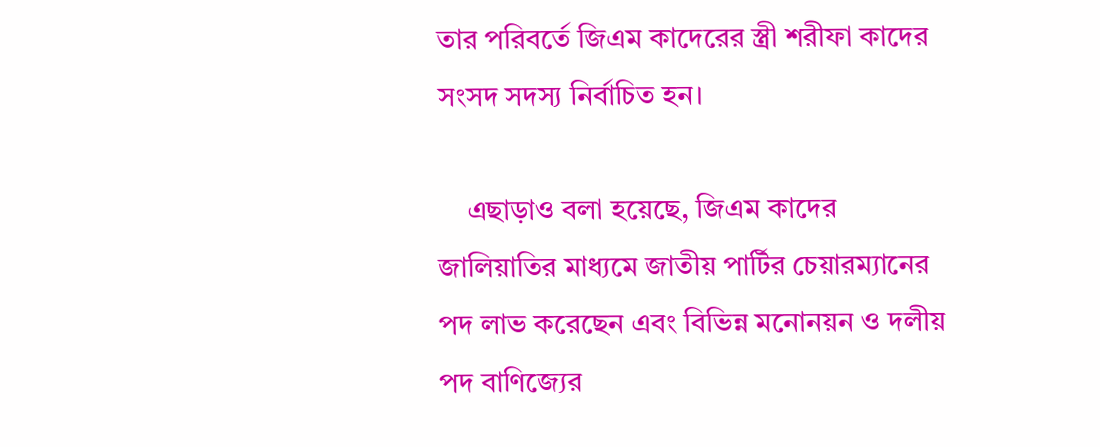তার পরিবর্তে জিএম কাদেরের স্ত্রী শরীফা কাদের সংসদ সদস্য নির্বাচিত হন।

    এছাড়াও বলা হয়েছে, জিএম কাদের জালিয়াতির মাধ্যমে জাতীয় পার্টির চেয়ারম্যানের পদ লাভ করেছেন এবং বিভিন্ন মনোনয়ন ও দলীয় পদ বাণিজ্যের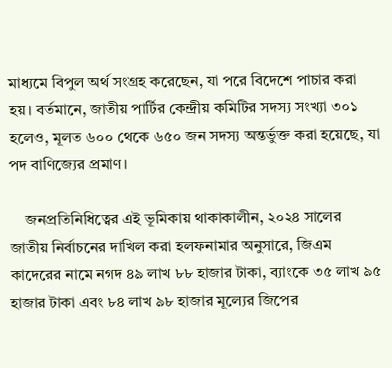মাধ্যমে বিপুল অর্থ সংগ্রহ করেছেন, যা পরে বিদেশে পাচার করা হয়। বর্তমানে, জাতীয় পার্টির কেন্দ্রীয় কমিটির সদস্য সংখ্যা ৩০১ হলেও, মূলত ৬০০ থেকে ৬৫০ জন সদস্য অন্তর্ভুক্ত করা হয়েছে, যা পদ বাণিজ্যের প্রমাণ।

    জনপ্রতিনিধিত্বের এই ভূমিকায় থাকাকালীন, ২০২৪ সালের জাতীয় নির্বাচনের দাখিল করা হলফনামার অনুসারে, জিএম কাদেরের নামে নগদ ৪৯ লাখ ৮৮ হাজার টাকা, ব্যাংকে ৩৫ লাখ ৯৫ হাজার টাকা এবং ৮৪ লাখ ৯৮ হাজার মূল্যের জিপের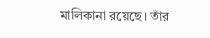মালিকানা রয়েছে। তাঁর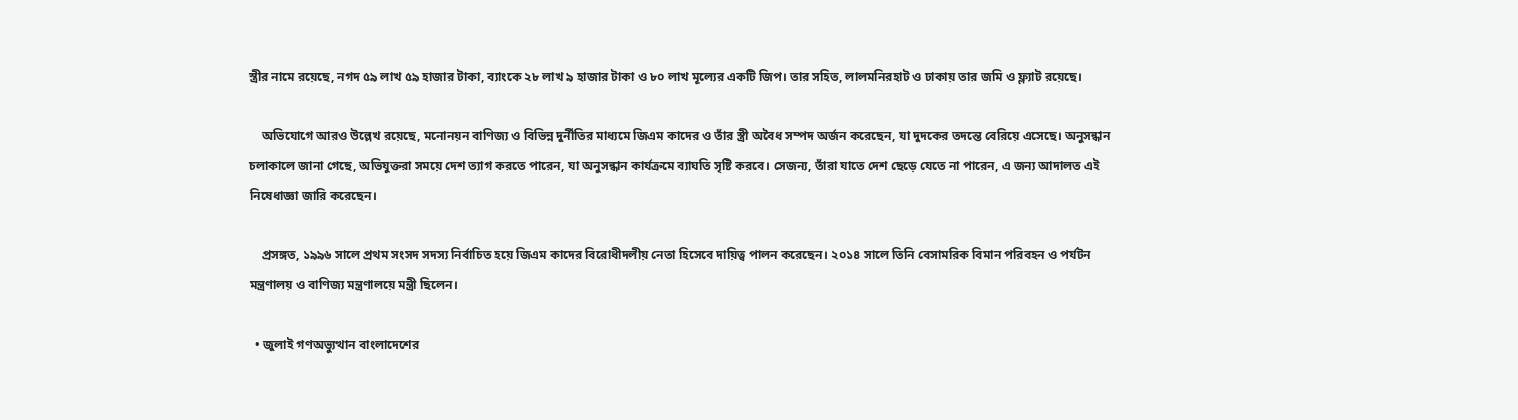স্ত্রীর নামে রয়েছে, নগদ ৫৯ লাখ ৫৯ হাজার টাকা, ব্যাংকে ২৮ লাখ ৯ হাজার টাকা ও ৮০ লাখ মূল্যের একটি জিপ। তার সহিত, লালমনিরহাট ও ঢাকায় তার জমি ও ফ্ল্যাট রয়েছে।

    অভিযোগে আরও উল্লেখ রয়েছে, মনোনয়ন বাণিজ্য ও বিভিন্ন দুর্নীতির মাধ্যমে জিএম কাদের ও তাঁর স্ত্রী অবৈধ সম্পদ অর্জন করেছেন, যা দুদকের তদন্তে বেরিয়ে এসেছে। অনুসন্ধান চলাকালে জানা গেছে, অভিযুক্তরা সময়ে দেশ ত্যাগ করতে পারেন, যা অনুসন্ধান কার্যক্রমে ব্যাঘতি সৃষ্টি করবে। সেজন্য, তাঁরা যাতে দেশ ছেড়ে যেতে না পারেন, এ জন্য আদালত এই নিষেধাজ্ঞা জারি করেছেন।

    প্রসঙ্গত, ১৯৯৬ সালে প্রথম সংসদ সদস্য নির্বাচিত হয়ে জিএম কাদের বিরোধীদলীয় নেতা হিসেবে দায়িত্ব পালন করেছেন। ২০১৪ সালে তিনি বেসামরিক বিমান পরিবহন ও পর্যটন মন্ত্রণালয় ও বাণিজ্য মন্ত্রণালয়ে মন্ত্রী ছিলেন।

  • জুলাই গণঅভ্যুত্থান বাংলাদেশের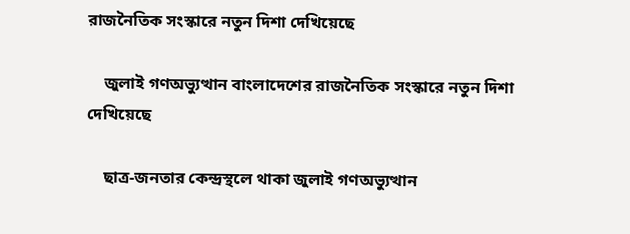রাজনৈতিক সংস্কারে নতুন দিশা দেখিয়েছে

    জুলাই গণঅভ্যুত্থান বাংলাদেশের রাজনৈতিক সংস্কারে নতুন দিশা দেখিয়েছে

    ছাত্র-জনতার কেন্দ্রস্থলে থাকা জুলাই গণঅভ্যুত্থান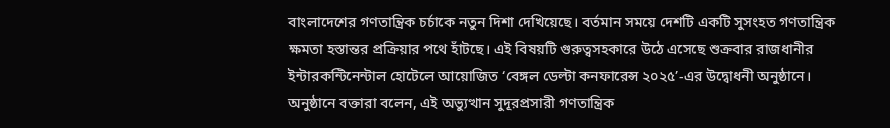বাংলাদেশের গণতান্ত্রিক চর্চাকে নতুন দিশা দেখিয়েছে। বর্তমান সময়ে দেশটি একটি সুসংহত গণতান্ত্রিক ক্ষমতা হস্তান্তর প্রক্রিয়ার পথে হাঁটছে। এই বিষয়টি গুরুত্বসহকারে উঠে এসেছে শুক্রবার রাজধানীর ইন্টারকন্টিনেন্টাল হোটেলে আয়োজিত ‘বেঙ্গল ডেল্টা কনফারেন্স ২০২৫’-এর উদ্বোধনী অনুষ্ঠানে। অনুষ্ঠানে বক্তারা বলেন, এই অভ্যুত্থান সুদূরপ্রসারী গণতান্ত্রিক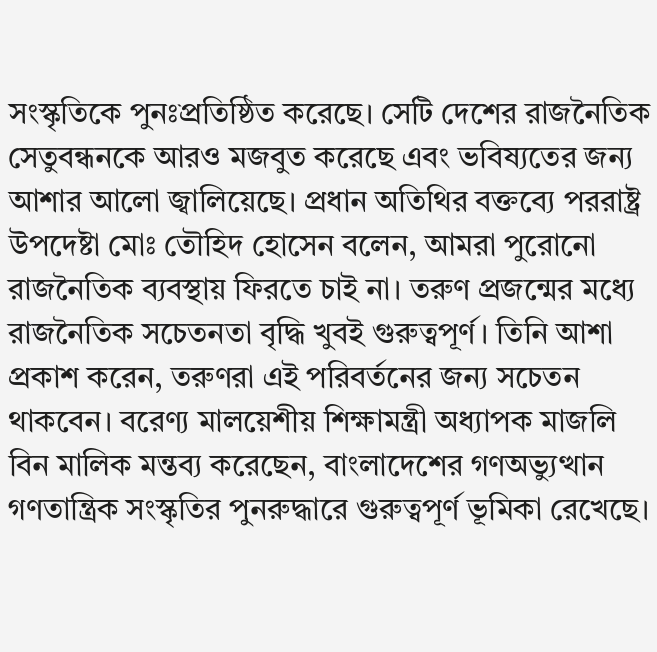সংস্কৃতিকে পুনঃপ্রতিষ্ঠিত করেছে। সেটি দেশের রাজনৈতিক সেতুবন্ধনকে আরও মজবুত করেছে এবং ভবিষ্যতের জন্য আশার আলো জ্বালিয়েছে। প্রধান অতিথির বক্তব্যে পররাষ্ট্র উপদেষ্টা মোঃ তৌহিদ হোসেন বলেন, আমরা পুরোনো রাজনৈতিক ব্যবস্থায় ফিরতে চাই না। তরুণ প্রজন্মের মধ্যে রাজনৈতিক সচেতনতা বৃদ্ধি খুবই গুরুত্বপূর্ণ। তিনি আশা প্রকাশ করেন, তরুণরা এই পরিবর্তনের জন্য সচেতন থাকবেন। বরেণ্য মালয়েশীয় শিক্ষামন্ত্রী অধ্যাপক মাজলি বিন মালিক মন্তব্য করেছেন, বাংলাদেশের গণঅভ্যুত্থান গণতান্ত্রিক সংস্কৃতির পুনরুদ্ধারে গুরুত্বপূর্ণ ভূমিকা রেখেছে।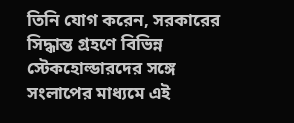তিনি যোগ করেন, সরকারের সিদ্ধান্ত গ্রহণে বিভিন্ন স্টেকহোল্ডারদের সঙ্গে সংলাপের মাধ্যমে এই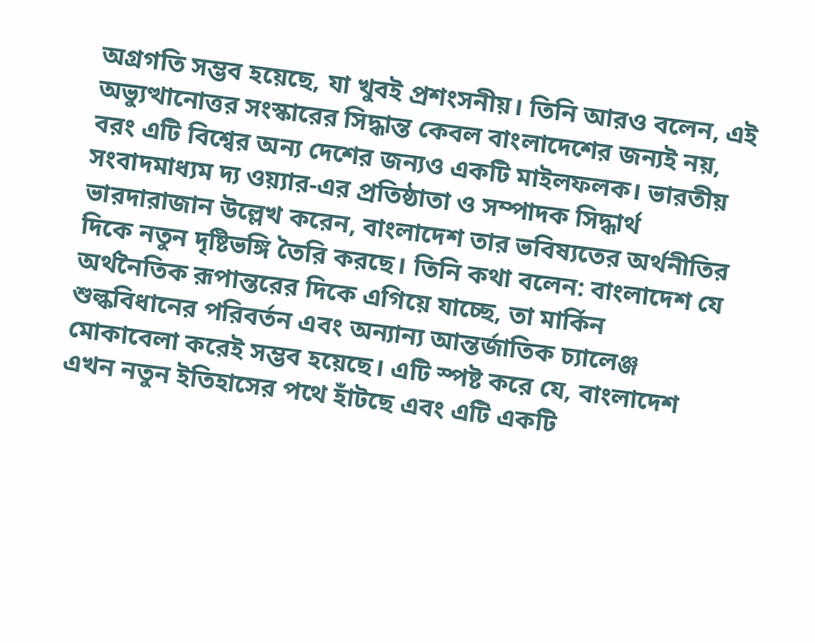অগ্রগতি সম্ভব হয়েছে, যা খুবই প্রশংসনীয়। তিনি আরও বলেন, এই অভ্যুত্থানোত্তর সংস্কারের সিদ্ধান্ত কেবল বাংলাদেশের জন্যই নয়, বরং এটি বিশ্বের অন্য দেশের জন্যও একটি মাইলফলক। ভারতীয় সংবাদমাধ্যম দ্য ওয়্যার-এর প্রতিষ্ঠাতা ও সম্পাদক সিদ্ধার্থ ভারদারাজান উল্লেখ করেন, বাংলাদেশ তার ভবিষ্যতের অর্থনীতির দিকে নতুন দৃষ্টিভঙ্গি তৈরি করছে। তিনি কথা বলেন: বাংলাদেশ যে অর্থনৈতিক রূপান্তরের দিকে এগিয়ে যাচ্ছে, তা মার্কিন শুল্কবিধানের পরিবর্তন এবং অন্যান্য আন্তর্জাতিক চ্যালেঞ্জ মোকাবেলা করেই সম্ভব হয়েছে। এটি স্পষ্ট করে যে, বাংলাদেশ এখন নতুন ইতিহাসের পথে হাঁটছে এবং এটি একটি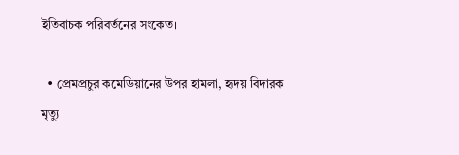ইতিবাচক পরিবর্তনের সংকেত।

  • প্রেমপ্রচুর কমেডিয়ানের উপর হামলা, হৃদয় বিদারক মৃত্যু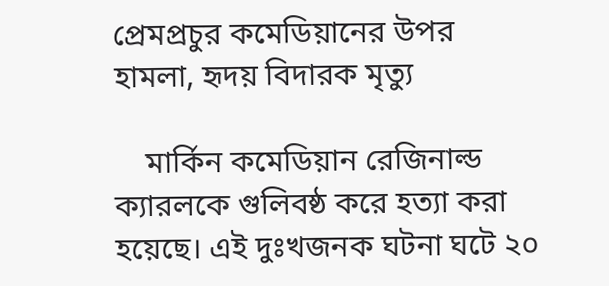প্রেমপ্রচুর কমেডিয়ানের উপর হামলা, হৃদয় বিদারক মৃত্যু

    মার্কিন কমেডিয়ান রেজিনাল্ড ক্যারলকে গুলিবষ্ঠ করে হত্যা করা হয়েছে। এই দুঃখজনক ঘটনা ঘটে ২০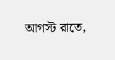আগস্ট রাতে,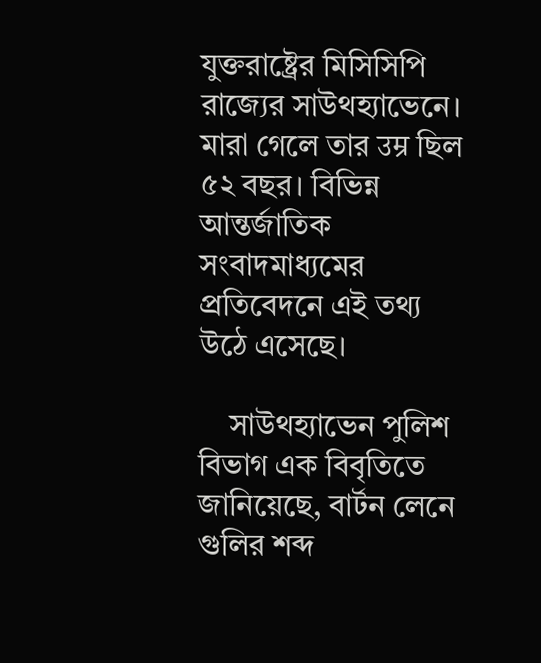যুক্তরাষ্ট্রের মিসিসিপি রাজ্যের সাউথহ্যাভেনে। মারা গেলে তার उम्र ছিল ৫২ বছর। বিভিন্ন আন্তর্জাতিক সংবাদমাধ্যমের প্রতিবেদনে এই তথ্য উঠে এসেছে।

    সাউথহ্যাভেন পুলিশ বিভাগ এক বিবৃতিতে জানিয়েছে, বার্টন লেনে গুলির শব্দ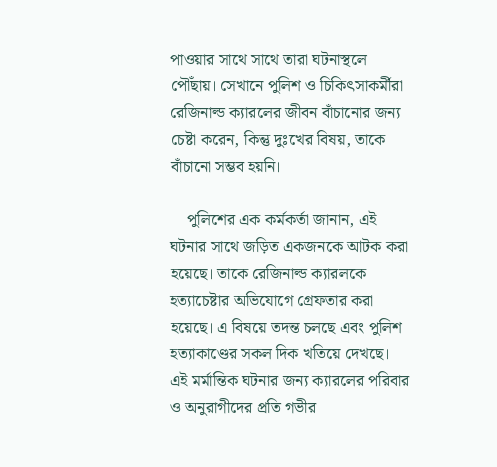পাওয়ার সাথে সাথে তারা ঘটনাস্থলে পৌঁছায়। সেখানে পুলিশ ও চিকিৎসাকর্মীরা রেজিনাল্ড ক্যারলের জীবন বাঁচানোর জন্য চেষ্টা করেন, কিন্তু দুঃখের বিষয়, তাকে বাঁচানো সম্ভব হয়নি।

    পুলিশের এক কর্মকর্তা জানান, এই ঘটনার সাথে জড়িত একজনকে আটক করা হয়েছে। তাকে রেজিনাল্ড ক্যারলকে হত্যাচেষ্টার অভিযোগে গ্রেফতার করা হয়েছে। এ বিষয়ে তদন্ত চলছে এবং পুলিশ হত্যাকাণ্ডের সকল দিক খতিয়ে দেখছে। এই মর্মান্তিক ঘটনার জন্য ক্যারলের পরিবার ও অনুরাগীদের প্রতি গভীর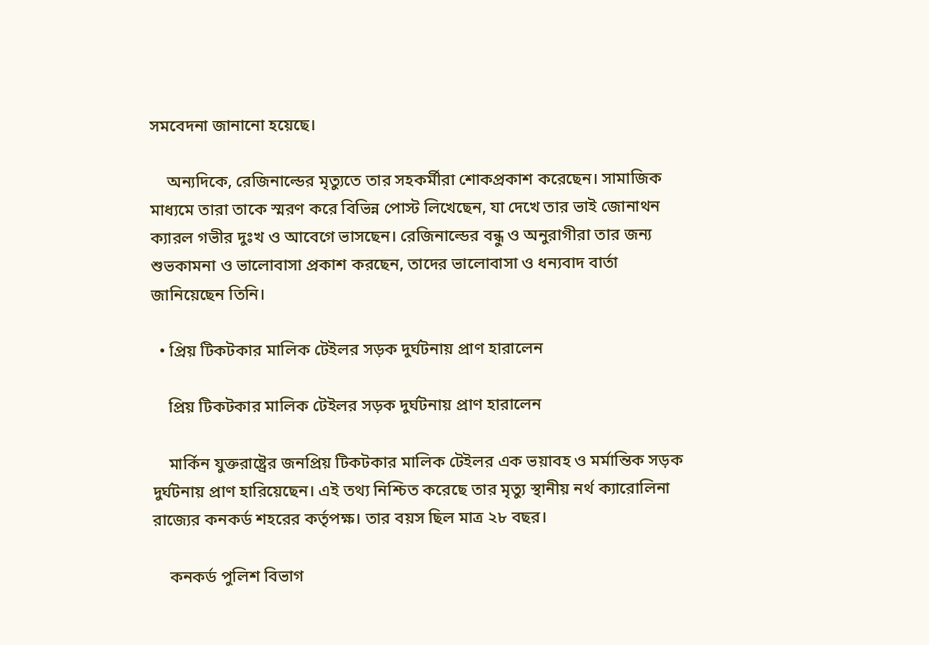সমবেদনা জানানো হয়েছে।

    অন্যদিকে, রেজিনাল্ডের মৃত্যুতে তার সহকর্মীরা শোকপ্রকাশ করেছেন। সামাজিক মাধ্যমে তারা তাকে স্মরণ করে বিভিন্ন পোস্ট লিখেছেন, যা দেখে তার ভাই জোনাথন ক্যারল গভীর দুঃখ ও আবেগে ভাসছেন। রেজিনাল্ডের বন্ধু ও অনুরাগীরা তার জন্য শুভকামনা ও ভালোবাসা প্রকাশ করছেন, তাদের ভালোবাসা ও ধন্যবাদ বার্তা জানিয়েছেন তিনি।

  • প্রিয় টিকটকার মালিক টেইলর সড়ক দুর্ঘটনায় প্রাণ হারালেন

    প্রিয় টিকটকার মালিক টেইলর সড়ক দুর্ঘটনায় প্রাণ হারালেন

    মার্কিন যুক্তরাষ্ট্রের জনপ্রিয় টিকটকার মালিক টেইলর এক ভয়াবহ ও মর্মান্তিক সড়ক দুর্ঘটনায় প্রাণ হারিয়েছেন। এই তথ্য নিশ্চিত করেছে তার মৃত্যু স্থানীয় নর্থ ক্যারোলিনা রাজ্যের কনকর্ড শহরের কর্তৃপক্ষ। তার বয়স ছিল মাত্র ২৮ বছর।

    কনকর্ড পুলিশ বিভাগ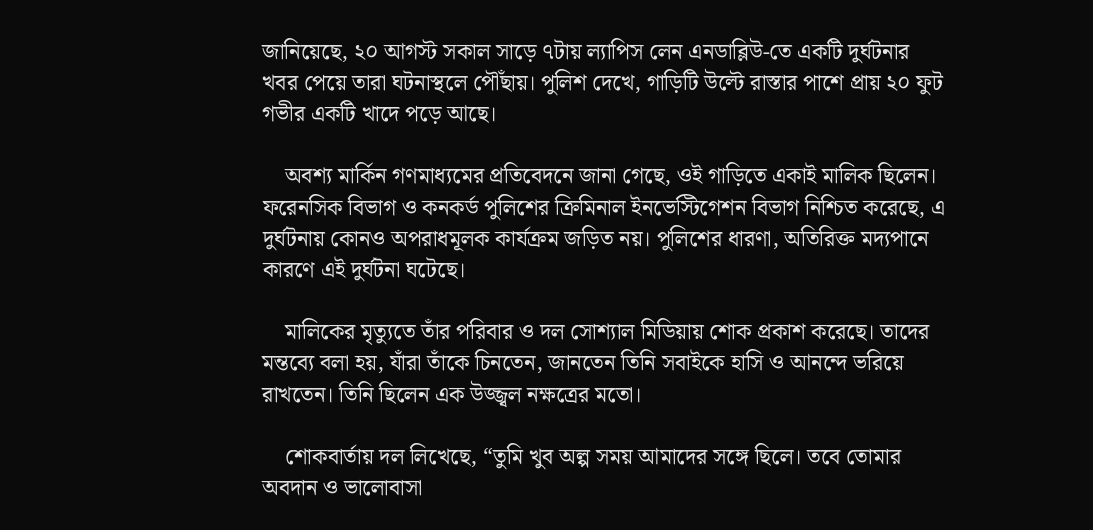জানিয়েছে, ২০ আগস্ট সকাল সাড়ে ৭টায় ল্যাপিস লেন এনডাব্লিউ-তে একটি দুর্ঘটনার খবর পেয়ে তারা ঘটনাস্থলে পৌঁছায়। পুলিশ দেখে, গাড়িটি উল্টে রাস্তার পাশে প্রায় ২০ ফুট গভীর একটি খাদে পড়ে আছে।

    অবশ্য মার্কিন গণমাধ্যমের প্রতিবেদনে জানা গেছে, ওই গাড়িতে একাই মালিক ছিলেন। ফরেনসিক বিভাগ ও কনকর্ড পুলিশের ক্রিমিনাল ইনভেস্টিগেশন বিভাগ নিশ্চিত করেছে, এ দুর্ঘটনায় কোনও অপরাধমূলক কার্যক্রম জড়িত নয়। পুলিশের ধারণা, অতিরিক্ত মদ্যপানে কারণে এই দুর্ঘটনা ঘটেছে।

    মালিকের মৃত্যুতে তাঁর পরিবার ও দল সোশ্যাল মিডিয়ায় শোক প্রকাশ করেছে। তাদের মন্তব্যে বলা হয়, যাঁরা তাঁকে চিনতেন, জানতেন তিনি সবাইকে হাসি ও আনন্দে ভরিয়ে রাখতেন। তিনি ছিলেন এক উজ্জ্বল নক্ষত্রের মতো।

    শোকবার্তায় দল লিখেছে, “তুমি খুব অল্প সময় আমাদের সঙ্গে ছিলে। তবে তোমার অবদান ও ভালোবাসা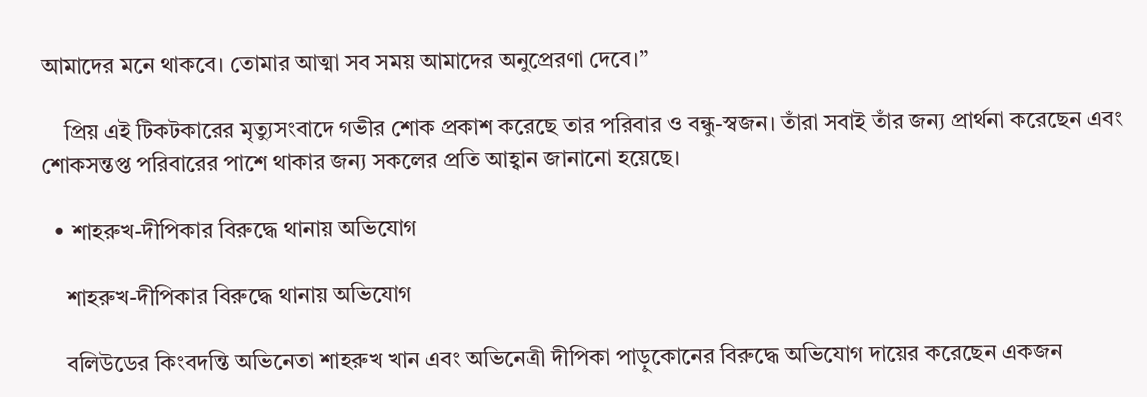আমাদের মনে থাকবে। তোমার আত্মা সব সময় আমাদের অনুপ্রেরণা দেবে।”

    প্রিয় এই টিকটকারের মৃত্যুসংবাদে গভীর শোক প্রকাশ করেছে তার পরিবার ও বন্ধু-স্বজন। তাঁরা সবাই তাঁর জন্য প্রার্থনা করেছেন এবং শোকসন্তপ্ত পরিবারের পাশে থাকার জন্য সকলের প্রতি আহ্বান জানানো হয়েছে।

  • শাহরুখ-দীপিকার বিরুদ্ধে থানায় অভিযোগ

    শাহরুখ-দীপিকার বিরুদ্ধে থানায় অভিযোগ

    বলিউডের কিংবদন্তি অভিনেতা শাহরুখ খান এবং অভিনেত্রী দীপিকা পাড়ুকোনের বিরুদ্ধে অভিযোগ দায়ের করেছেন একজন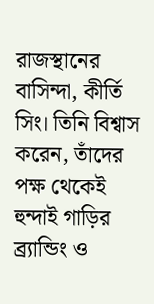রাজস্থানের বাসিন্দা, কীর্তি সিং। তিনি বিশ্বাস করেন, তাঁদের পক্ষ থেকেই হুন্দাই গাড়ির ব্র্যান্ডিং ও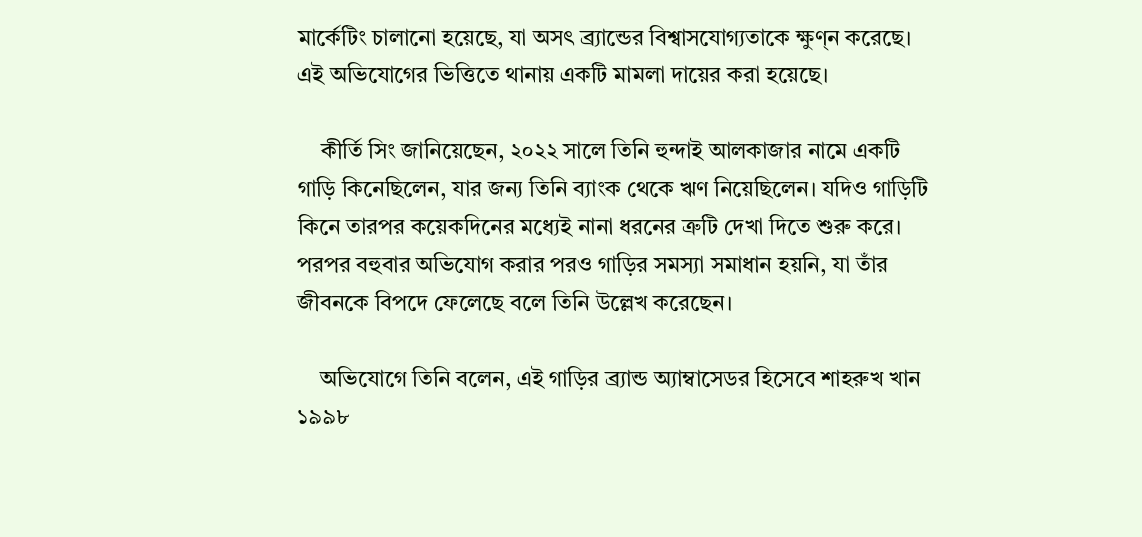মার্কেটিং চালানো হয়েছে, যা অসৎ ব্র্যান্ডের বিশ্বাসযোগ্যতাকে ক্ষুণ্ন করেছে। এই অভিযোগের ভিত্তিতে থানায় একটি মামলা দায়ের করা হয়েছে।

    কীর্তি সিং জানিয়েছেন, ২০২২ সালে তিনি হুন্দাই আলকাজার নামে একটি গাড়ি কিনেছিলেন, যার জন্য তিনি ব্যাংক থেকে ঋণ নিয়েছিলেন। যদিও গাড়িটি কিনে তারপর কয়েকদিনের মধ্যেই নানা ধরনের ত্রুটি দেখা দিতে শুরু করে। পরপর বহুবার অভিযোগ করার পরও গাড়ির সমস্যা সমাধান হয়নি, যা তাঁর জীবনকে বিপদে ফেলেছে বলে তিনি উল্লেখ করেছেন।

    অভিযোগে তিনি বলেন, এই গাড়ির ব্র্যান্ড অ্যাম্বাসেডর হিসেবে শাহরুখ খান ১৯৯৮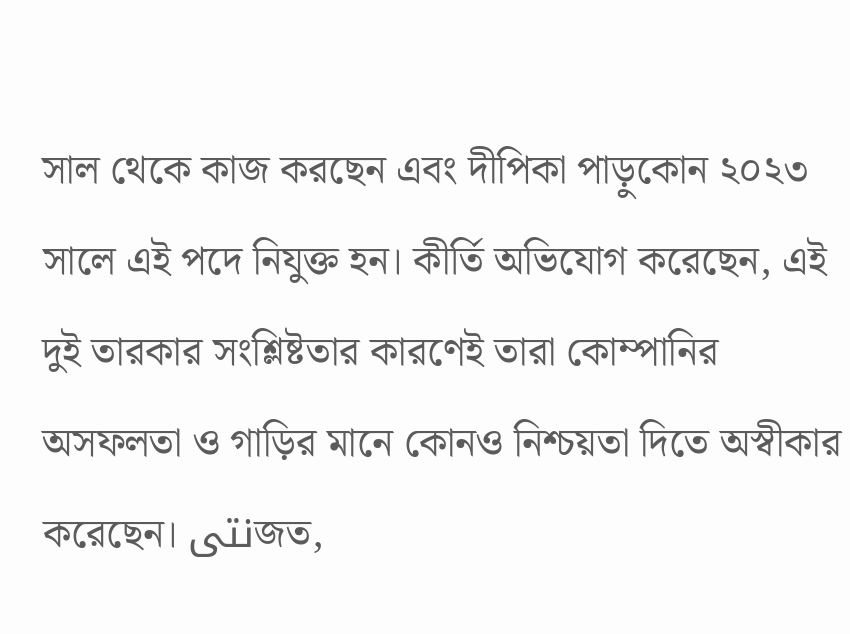সাল থেকে কাজ করছেন এবং দীপিকা পাড়ুকোন ২০২৩ সালে এই পদে নিযুক্ত হন। কীর্তি অভিযোগ করেছেন, এই দুই তারকার সংশ্লিষ্টতার কারণেই তারা কোম্পানির অসফলতা ও গাড়ির মানে কোনও নিশ্চয়তা দিতে অস্বীকার করেছেন। نتیজত,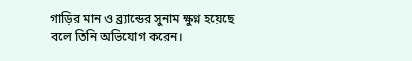গাড়ির মান ও ব্র্যান্ডের সুনাম ক্ষুণ্ন হয়েছে বলে তিনি অভিযোগ করেন।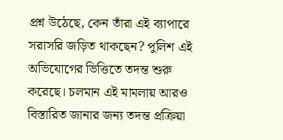প্রশ্ন উঠেছে, কেন তাঁরা এই ব্যাপারে সরাসরি জড়িত থাকছেন? পুলিশ এই অভিযোগের ভিত্তিতে তদন্ত শুরু করেছে। চলমান এই মামলায় আরও বিস্তারিত জানার জন্য তদন্ত প্রক্রিয়া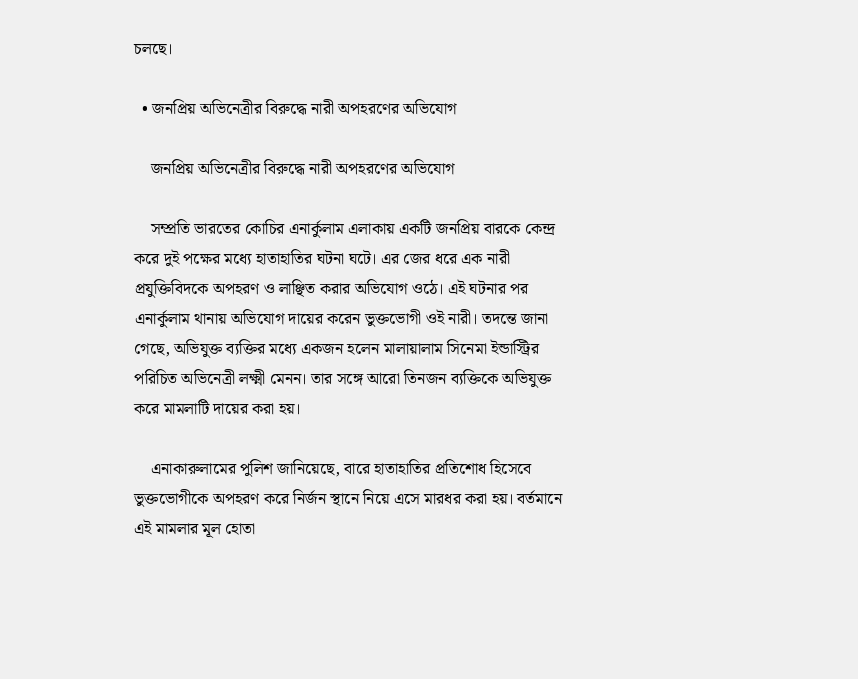চলছে।

  • জনপ্রিয় অভিনেত্রীর বিরুদ্ধে নারী অপহরণের অভিযোগ

    জনপ্রিয় অভিনেত্রীর বিরুদ্ধে নারী অপহরণের অভিযোগ

    সম্প্রতি ভারতের কোচির এনার্কুলাম এলাকায় একটি জনপ্রিয় বারকে কেন্দ্র করে দুই পক্ষের মধ্যে হাতাহাতির ঘটনা ঘটে। এর জের ধরে এক নারী প্রযুক্তিবিদকে অপহরণ ও লাঞ্ছিত করার অভিযোগ ওঠে। এই ঘটনার পর এনার্কুলাম থানায় অভিযোগ দায়ের করেন ভুক্তভোগী ওই নারী। তদন্তে জানা গেছে, অভিযুক্ত ব্যক্তির মধ্যে একজন হলেন মালায়ালাম সিনেমা ইন্ডাস্ট্রির পরিচিত অভিনেত্রী লক্ষ্মী মেনন। তার সঙ্গে আরো তিনজন ব্যক্তিকে অভিযুক্ত করে মামলাটি দায়ের করা হয়।

    এনাকারুলামের পুলিশ জানিয়েছে, বারে হাতাহাতির প্রতিশোধ হিসেবে ভুক্তভোগীকে অপহরণ করে নির্জন স্থানে নিয়ে এসে মারধর করা হয়। বর্তমানে এই মামলার মূল হোতা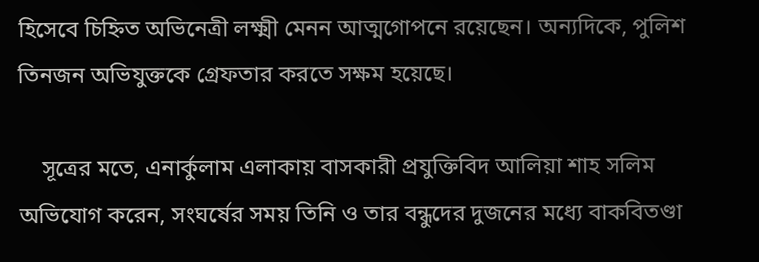হিসেবে চিহ্নিত অভিনেত্রী লক্ষ্মী মেনন আত্মগোপনে রয়েছেন। অন্যদিকে, পুলিশ তিনজন অভিযুক্তকে গ্রেফতার করতে সক্ষম হয়েছে।

    সূত্রের মতে, এনার্কুলাম এলাকায় বাসকারী প্রযুক্তিবিদ আলিয়া শাহ সলিম অভিযোগ করেন, সংঘর্ষের সময় তিনি ও তার বন্ধুদের দুজনের মধ্যে বাকবিতণ্ডা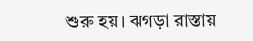শুরু হয়। ঝগড়া রাস্তায়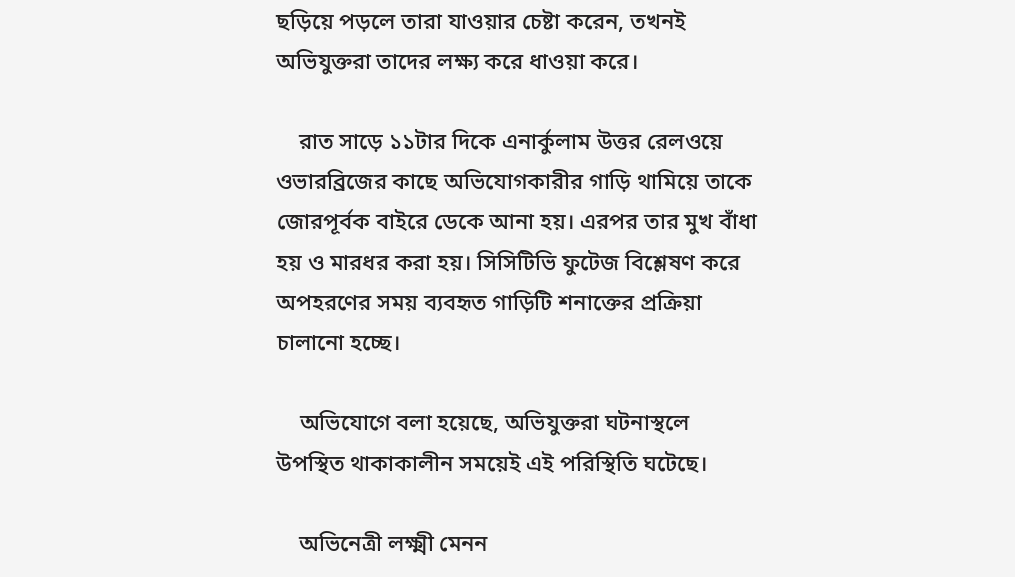ছড়িয়ে পড়লে তারা যাওয়ার চেষ্টা করেন, তখনই অভিযুক্তরা তাদের লক্ষ্য করে ধাওয়া করে।

    রাত সাড়ে ১১টার দিকে এনার্কুলাম উত্তর রেলওয়ে ওভারব্রিজের কাছে অভিযোগকারীর গাড়ি থামিয়ে তাকে জোরপূর্বক বাইরে ডেকে আনা হয়। এরপর তার মুখ বাঁধা হয় ও মারধর করা হয়। সিসিটিভি ফুটেজ বিশ্লেষণ করে অপহরণের সময় ব্যবহৃত গাড়িটি শনাক্তের প্রক্রিয়া চালানো হচ্ছে।

    অভিযোগে বলা হয়েছে, অভিযুক্তরা ঘটনাস্থলে উপস্থিত থাকাকালীন সময়েই এই পরিস্থিতি ঘটেছে।

    অভিনেত্রী লক্ষ্মী মেনন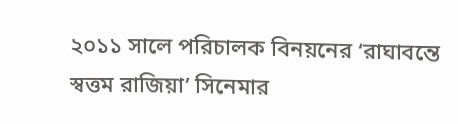২০১১ সালে পরিচালক বিনয়নের ‘রাঘাবন্তে স্বত্তম রাজিয়া’ সিনেমার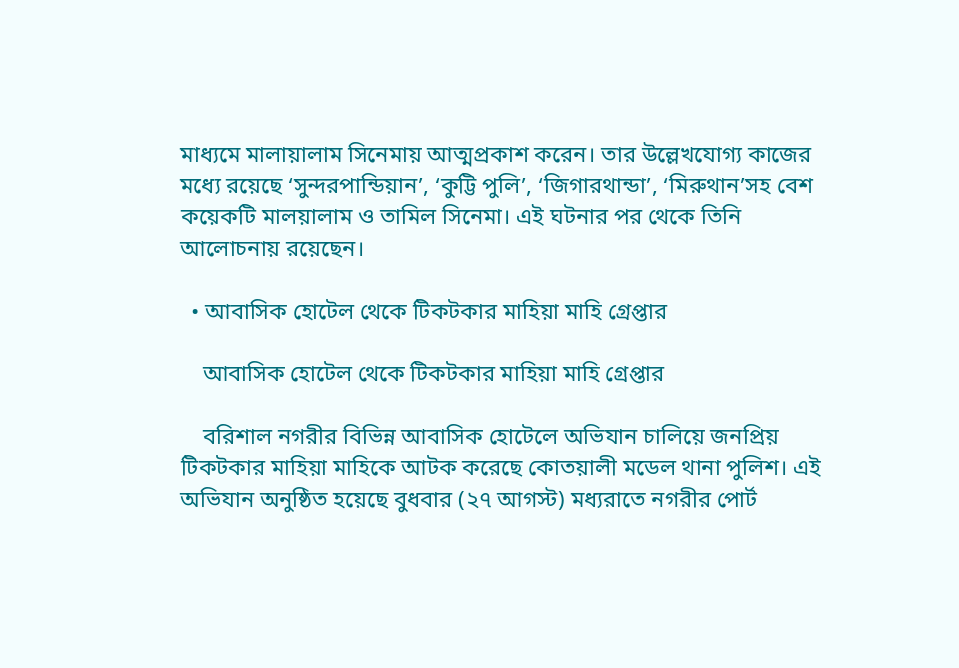মাধ্যমে মালায়ালাম সিনেমায় আত্মপ্রকাশ করেন। তার উল্লেখযোগ্য কাজের মধ্যে রয়েছে ‘সুন্দরপান্ডিয়ান’, ‘কুট্টি পুলি’, ‘জিগারথান্ডা’, ‘মিরুথান’সহ বেশ কয়েকটি মালয়ালাম ও তামিল সিনেমা। এই ঘটনার পর থেকে তিনি আলোচনায় রয়েছেন।

  • আবাসিক হোটেল থেকে টিকটকার মাহিয়া মাহি গ্রেপ্তার

    আবাসিক হোটেল থেকে টিকটকার মাহিয়া মাহি গ্রেপ্তার

    বরিশাল নগরীর বিভিন্ন আবাসিক হোটেলে অভিযান চালিয়ে জনপ্রিয় টিকটকার মাহিয়া মাহিকে আটক করেছে কোতয়ালী মডেল থানা পুলিশ। এই অভিযান অনুষ্ঠিত হয়েছে বুধবার (২৭ আগস্ট) মধ্যরাতে নগরীর পোর্ট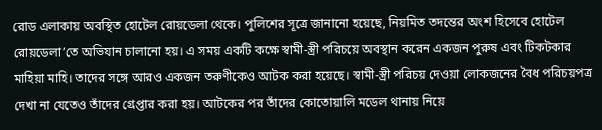রোড এলাকায় অবস্থিত হোটেল রোয়ডেলা থেকে। পুলিশের সূত্রে জানানো হয়েছে, নিয়মিত তদন্তের অংশ হিসেবে হোটেল রোয়ডেলা’তে অভিযান চালানো হয়। এ সময় একটি কক্ষে স্বামী-স্ত্রী পরিচয়ে অবস্থান করেন একজন পুরুষ এবং টিকটকার মাহিয়া মাহি। তাদের সঙ্গে আরও একজন তরুণীকেও আটক করা হয়েছে। স্বামী-স্ত্রী পরিচয় দেওয়া লোকজনের বৈধ পরিচয়পত্র দেখা না যেতেও তাঁদের গ্রেপ্তার করা হয়। আটকের পর তাঁদের কোতোয়ালি মডেল থানায় নিয়ে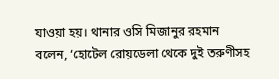যাওয়া হয়। থানার ওসি মিজানুর রহমান বলেন, ‘হোটেল রোয়ডেলা থেকে দুই তরুণীসহ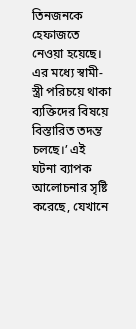তিনজনকে হেফাজতে নেওয়া হয়েছে। এর মধ্যে স্বামী-স্ত্রী পরিচয়ে থাকা ব্যক্তিদের বিষয়ে বিস্তারিত তদন্ত চলছে।’ এই ঘটনা ব্যাপক আলোচনার সৃষ্টি করেছে, যেখানে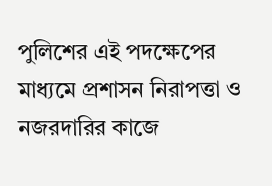পুলিশের এই পদক্ষেপের মাধ্যমে প্রশাসন নিরাপত্তা ও নজরদারির কাজে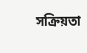সক্রিয়তা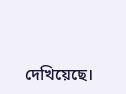দেখিয়েছে।